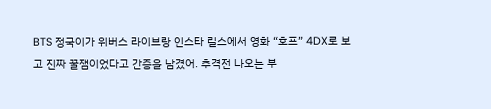BTS 정국이가 위버스 라이브랑 인스타 릴스에서 영화 “호프” 4DX로 보고 진짜 꿀잼이었다고 간증을 남겼어. 추격전 나오는 부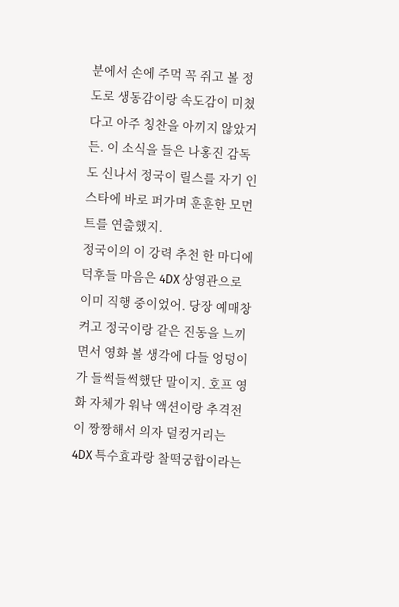분에서 손에 주먹 꼭 쥐고 볼 정도로 생동감이랑 속도감이 미쳤다고 아주 칭찬을 아끼지 않았거든. 이 소식을 들은 나홍진 감독도 신나서 정국이 릴스를 자기 인스타에 바로 퍼가며 훈훈한 모먼트를 연출했지.
정국이의 이 강력 추천 한 마디에 덕후들 마음은 4DX 상영관으로 이미 직행 중이었어. 당장 예매창 켜고 정국이랑 같은 진동을 느끼면서 영화 볼 생각에 다들 엉덩이가 들썩들썩했단 말이지. 호프 영화 자체가 워낙 액션이랑 추격전이 짱짱해서 의자 덜컹거리는 4DX 특수효과랑 찰떡궁합이라는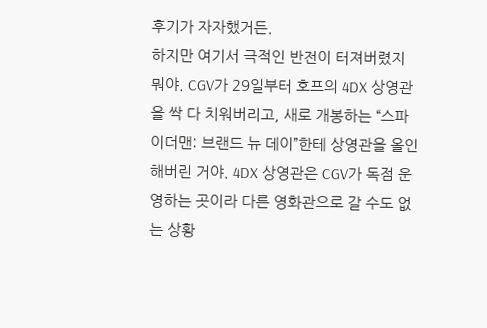후기가 자자했거든.
하지만 여기서 극적인 반전이 터져버렸지 뭐야. CGV가 29일부터 호프의 4DX 상영관을 싹 다 치워버리고, 새로 개봉하는 “스파이더맨: 브랜드 뉴 데이”한테 상영관을 올인해버린 거야. 4DX 상영관은 CGV가 독점 운영하는 곳이라 다른 영화관으로 갈 수도 없는 상황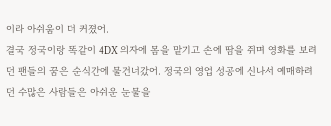이라 아쉬움이 더 커졌어.
결국 정국이랑 똑같이 4DX 의자에 몸을 맡기고 손에 땀을 쥐며 영화를 보려던 팬들의 꿈은 순식간에 물건너갔어. 정국의 영업 성공에 신나서 예매하려던 수많은 사람들은 아쉬운 눈물을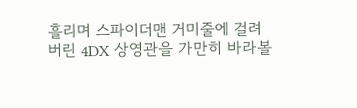흘리며 스파이더맨 거미줄에 걸려버린 4DX 상영관을 가만히 바라볼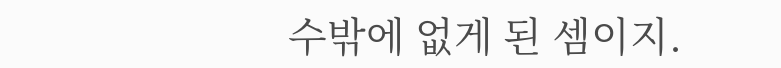수밖에 없게 된 셈이지.